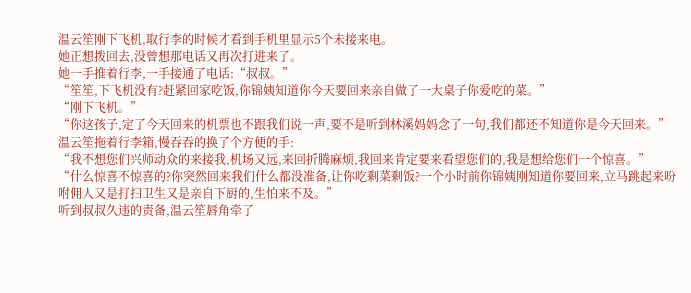温云笙刚下飞机,取行李的时候才看到手机里显示5个未接来电。
她正想拨回去,没曾想那电话又再次打进来了。
她一手推着行李,一手接通了电话:“叔叔。”
“笙笙,下飞机没有?赶紧回家吃饭,你锦姨知道你今天要回来亲自做了一大桌子你爱吃的菜。”
“刚下飞机。”
“你这孩子,定了今天回来的机票也不跟我们说一声,要不是听到林溪妈妈念了一句,我们都还不知道你是今天回来。”
温云笙拖着行李箱,慢吞吞的换了个方便的手:
“我不想您们兴师动众的来接我,机场又远,来回折腾麻烦,我回来肯定要来看望您们的,我是想给您们一个惊喜。”
“什么惊喜不惊喜的?你突然回来我们什么都没准备,让你吃剩菜剩饭?一个小时前你锦姨刚知道你要回来,立马跳起来吩咐佣人又是打扫卫生又是亲自下厨的,生怕来不及。”
听到叔叔久违的责备,温云笙唇角牵了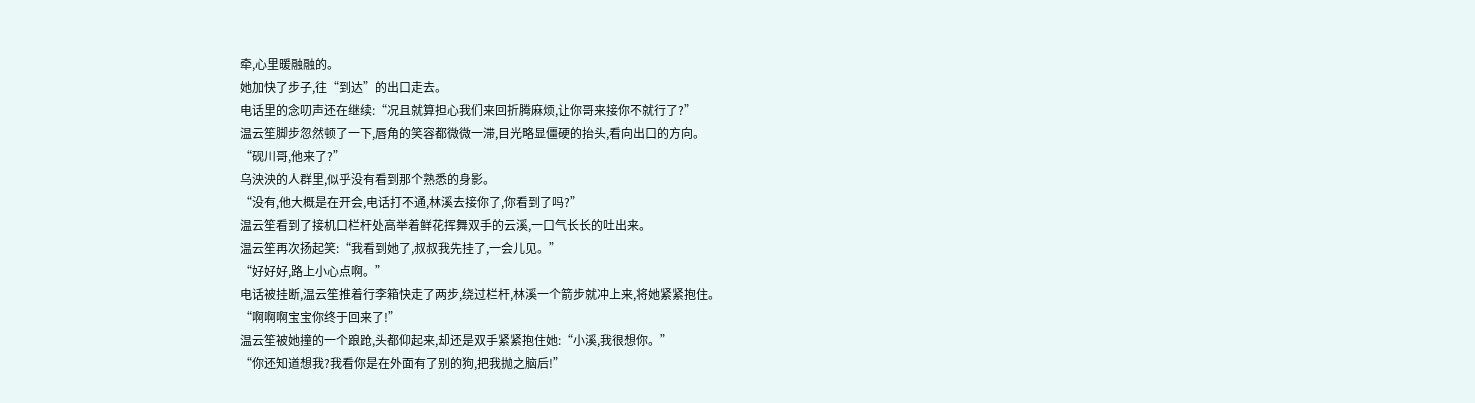牵,心里暖融融的。
她加快了步子,往“到达”的出口走去。
电话里的念叨声还在继续:“况且就算担心我们来回折腾麻烦,让你哥来接你不就行了?”
温云笙脚步忽然顿了一下,唇角的笑容都微微一滞,目光略显僵硬的抬头,看向出口的方向。
“砚川哥,他来了?”
乌泱泱的人群里,似乎没有看到那个熟悉的身影。
“没有,他大概是在开会,电话打不通,林溪去接你了,你看到了吗?”
温云笙看到了接机口栏杆处高举着鲜花挥舞双手的云溪,一口气长长的吐出来。
温云笙再次扬起笑:“我看到她了,叔叔我先挂了,一会儿见。”
“好好好,路上小心点啊。”
电话被挂断,温云笙推着行李箱快走了两步,绕过栏杆,林溪一个箭步就冲上来,将她紧紧抱住。
“啊啊啊宝宝你终于回来了!”
温云笙被她撞的一个踉跄,头都仰起来,却还是双手紧紧抱住她:“小溪,我很想你。”
“你还知道想我?我看你是在外面有了别的狗,把我抛之脑后!”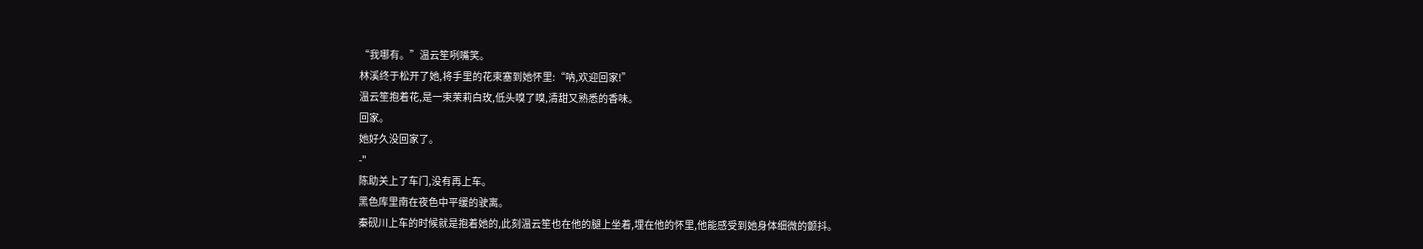“我哪有。”温云笙咧嘴笑。
林溪终于松开了她,将手里的花束塞到她怀里:“呐,欢迎回家!”
温云笙抱着花,是一束茉莉白玫,低头嗅了嗅,清甜又熟悉的香味。
回家。
她好久没回家了。
-"
陈助关上了车门,没有再上车。
黑色库里南在夜色中平缓的驶离。
秦砚川上车的时候就是抱着她的,此刻温云笙也在他的腿上坐着,埋在他的怀里,他能感受到她身体细微的颤抖。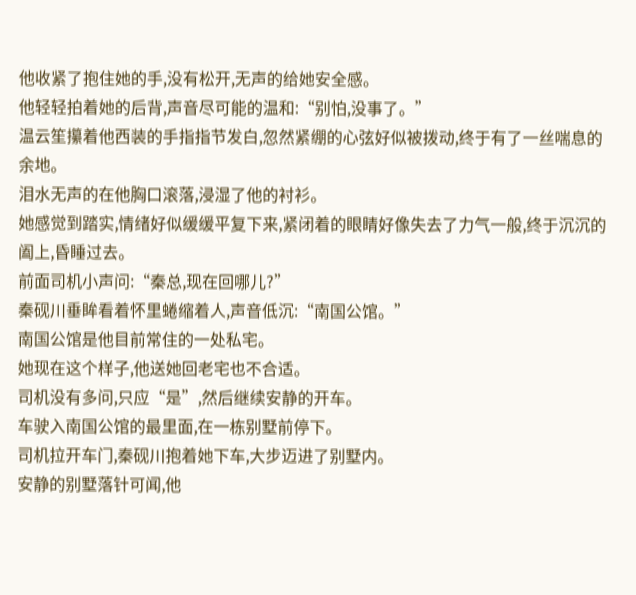他收紧了抱住她的手,没有松开,无声的给她安全感。
他轻轻拍着她的后背,声音尽可能的温和:“别怕,没事了。”
温云笙攥着他西装的手指指节发白,忽然紧绷的心弦好似被拨动,终于有了一丝喘息的余地。
泪水无声的在他胸口滚落,浸湿了他的衬衫。
她感觉到踏实,情绪好似缓缓平复下来,紧闭着的眼睛好像失去了力气一般,终于沉沉的阖上,昏睡过去。
前面司机小声问:“秦总,现在回哪儿?”
秦砚川垂眸看着怀里蜷缩着人,声音低沉:“南国公馆。”
南国公馆是他目前常住的一处私宅。
她现在这个样子,他送她回老宅也不合适。
司机没有多问,只应“是”,然后继续安静的开车。
车驶入南国公馆的最里面,在一栋别墅前停下。
司机拉开车门,秦砚川抱着她下车,大步迈进了别墅内。
安静的别墅落针可闻,他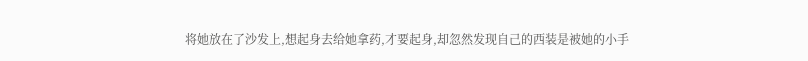将她放在了沙发上,想起身去给她拿药,才要起身,却忽然发现自己的西装是被她的小手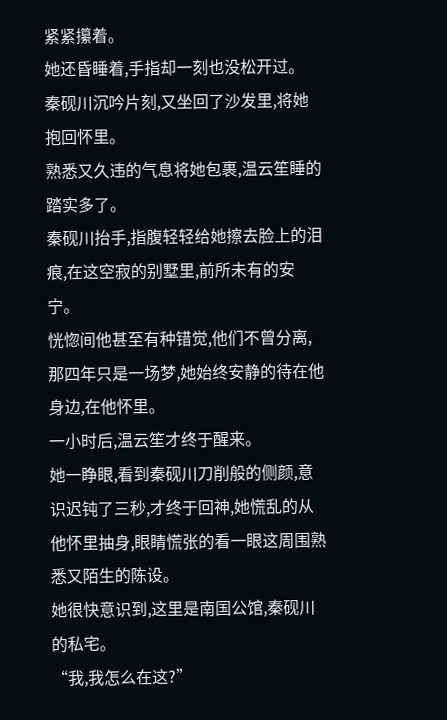紧紧攥着。
她还昏睡着,手指却一刻也没松开过。
秦砚川沉吟片刻,又坐回了沙发里,将她抱回怀里。
熟悉又久违的气息将她包裹,温云笙睡的踏实多了。
秦砚川抬手,指腹轻轻给她擦去脸上的泪痕,在这空寂的别墅里,前所未有的安宁。
恍惚间他甚至有种错觉,他们不曾分离,那四年只是一场梦,她始终安静的待在他身边,在他怀里。
一小时后,温云笙才终于醒来。
她一睁眼,看到秦砚川刀削般的侧颜,意识迟钝了三秒,才终于回神,她慌乱的从他怀里抽身,眼睛慌张的看一眼这周围熟悉又陌生的陈设。
她很快意识到,这里是南国公馆,秦砚川的私宅。
“我,我怎么在这?”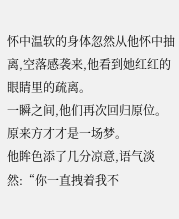怀中温软的身体忽然从他怀中抽离,空落感袭来,他看到她红红的眼睛里的疏离。
一瞬之间,他们再次回归原位。
原来方才才是一场梦。
他眸色添了几分凉意,语气淡然:“你一直拽着我不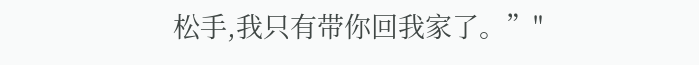松手,我只有带你回我家了。”"